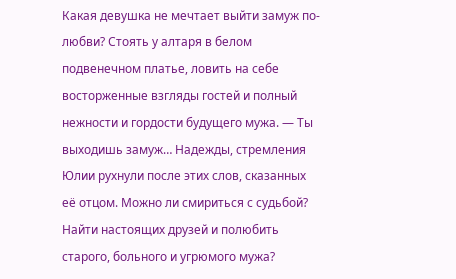Какая девушка не мечтает выйти замуж по-любви? Стоять у алтаря в белом подвенечном платье, ловить на себе восторженные взгляды гостей и полный нежности и гордости будущего мужа. — Ты выходишь замуж… Надежды, стремления Юлии рухнули после этих слов, сказанных её отцом. Можно ли смириться с судьбой? Найти настоящих друзей и полюбить старого, больного и угрюмого мужа?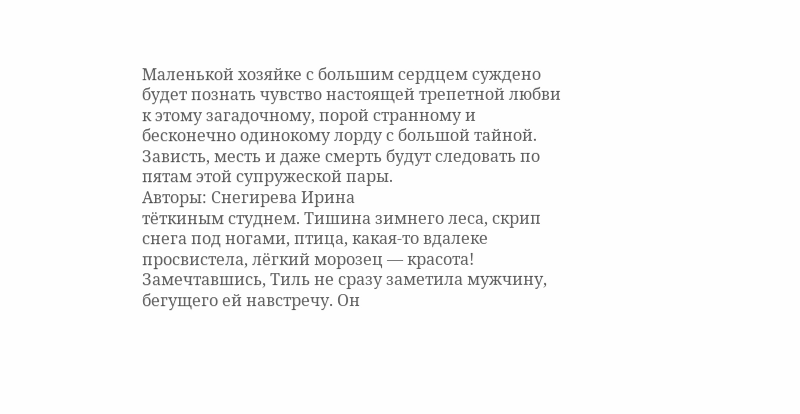Маленькой хозяйке с большим сердцем суждено будет познать чувство настоящей трепетной любви к этому загадочному, порой странному и бесконечно одинокому лорду с большой тайной. Зависть, месть и даже смерть будут следовать по пятам этой супружеской пары.
Авторы: Снегирева Ирина
тёткиным студнем. Тишина зимнего леса, скрип снега под ногами, птица, какая-то вдалеке просвистела, лёгкий морозец — красота! Замечтавшись, Тиль не сразу заметила мужчину, бегущего ей навстречу. Он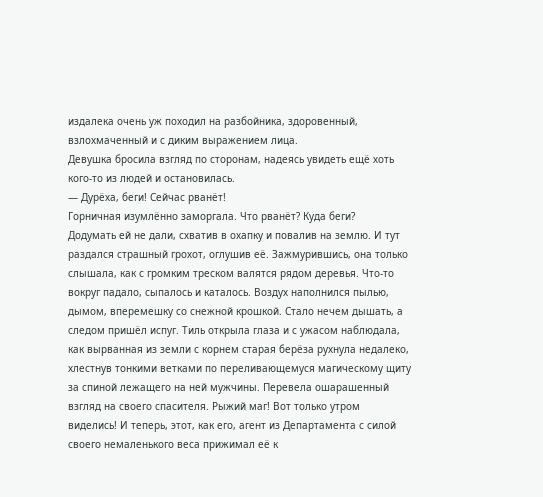издалека очень уж походил на разбойника, здоровенный, взлохмаченный и с диким выражением лица.
Девушка бросила взгляд по сторонам, надеясь увидеть ещё хоть кого-то из людей и остановилась.
— Дурёха, беги! Сейчас рванёт!
Горничная изумлённо заморгала. Что рванёт? Куда беги?
Додумать ей не дали, схватив в охапку и повалив на землю. И тут раздался страшный грохот, оглушив её. Зажмурившись, она только слышала, как с громким треском валятся рядом деревья. Что-то вокруг падало, сыпалось и каталось. Воздух наполнился пылью, дымом, вперемешку со снежной крошкой. Стало нечем дышать, а следом пришёл испуг. Тиль открыла глаза и с ужасом наблюдала, как вырванная из земли с корнем старая берёза рухнула недалеко, хлестнув тонкими ветками по переливающемуся магическому щиту за спиной лежащего на ней мужчины. Перевела ошарашенный взгляд на своего спасителя. Рыжий маг! Вот только утром виделись! И теперь, этот, как его, агент из Департамента с силой своего немаленького веса прижимал её к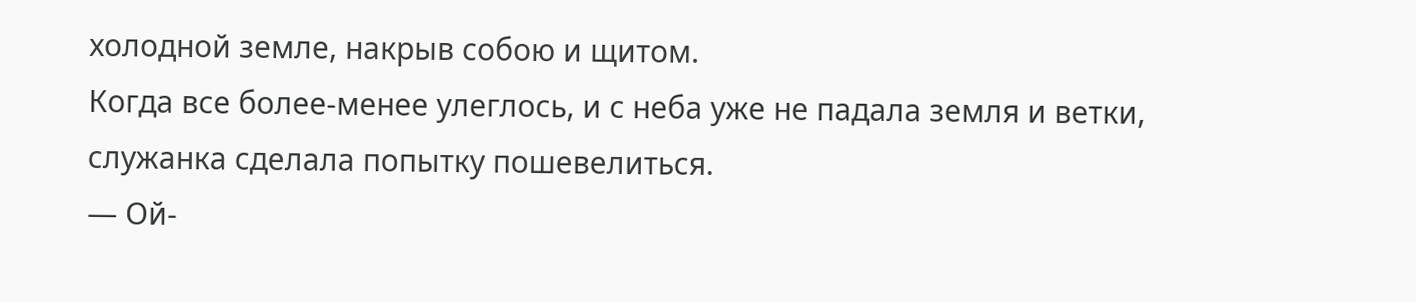холодной земле, накрыв собою и щитом.
Когда все более-менее улеглось, и с неба уже не падала земля и ветки, служанка сделала попытку пошевелиться.
— Ой-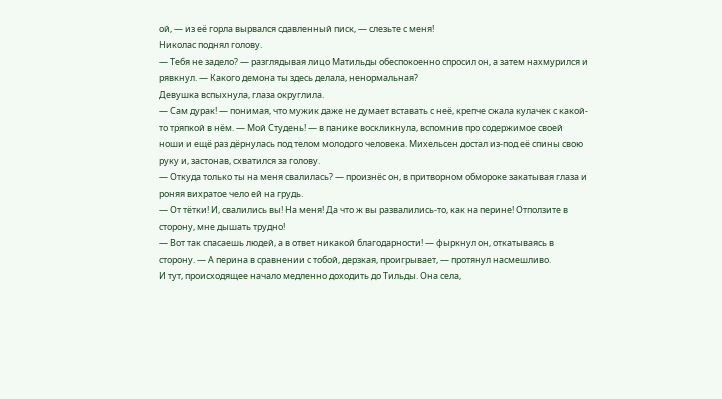ой, — из её горла вырвался сдавленный писк, — слезьте с меня!
Николас поднял голову.
— Тебя не задело? — разглядывая лицо Матильды обеспокоенно спросил он, а затем нахмурился и рявкнул. — Какого демона ты здесь делала, ненормальная?
Девушка вспыхнула, глаза округлила.
— Сам дурак! — понимая, что мужик даже не думает вставать с неё, крепче сжала кулачек с какой-то тряпкой в нём. — Мой Студень! — в панике воскликнула, вспомнив про содержимое своей ноши и ещё раз дёрнулась под телом молодого человека. Михельсен достал из-под её спины свою руку и, застонав, схватился за голову.
— Откуда только ты на меня свалилась? — произнёс он, в притворном обмороке закатывая глаза и роняя вихратое чело ей на грудь.
— От тётки! И, свалились вы! На меня! Да что ж вы развалились-то, как на перине! Отползите в сторону, мне дышать трудно!
— Вот так спасаешь людей, а в ответ никакой благодарности! — фыркнул он, откатываясь в сторону. — А перина в сравнении с тобой, дерзкая, проигрывает, — протянул насмешливо.
И тут, происходящее начало медленно доходить до Тильды. Она села,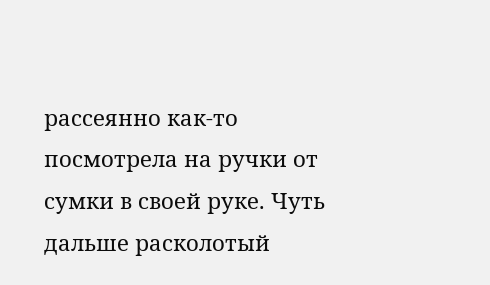рассеянно как-то посмотрела на ручки от сумки в своей руке. Чуть дальше расколотый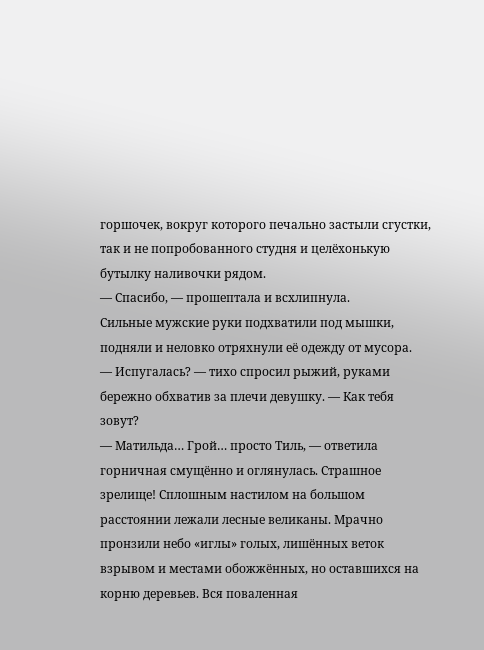горшочек, вокруг которого печально застыли сгустки, так и не попробованного студня и целёхонькую бутылку наливочки рядом.
— Спасибо, — прошептала и всхлипнула.
Сильные мужские руки подхватили под мышки, подняли и неловко отряхнули её одежду от мусора.
— Испугалась? — тихо спросил рыжий, руками бережно обхватив за плечи девушку. — Как тебя зовут?
— Матильда… Грой… просто Тиль, — ответила горничная смущённо и оглянулась. Страшное зрелище! Сплошным настилом на большом расстоянии лежали лесные великаны. Мрачно пронзили небо «иглы» голых, лишённых веток взрывом и местами обожжённых, но оставшихся на корню деревьев. Вся поваленная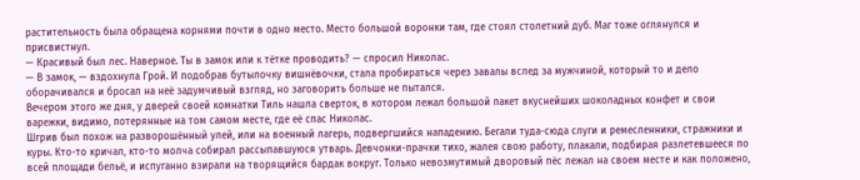растительность была обращена корнями почти в одно место. Место большой воронки там, где стоял столетний дуб. Маг тоже оглянулся и присвистнул.
— Красивый был лес. Наверное. Ты в замок или к тётке проводить? — спросил Николас.
— В замок, — вздохнула Грой. И подобрав бутылочку вишнёвочки, стала пробираться через завалы вслед за мужчиной, который то и дело оборачивался и бросал на неё задумчивый взгляд, но заговорить больше не пытался.
Вечером этого же дня, у дверей своей комнатки Тиль нашла сверток, в котором лежал большой пакет вкуснейших шоколадных конфет и свои варежки, видимо, потерянные на том самом месте, где её спас Николас.
Шгрив был похож на разворошённый улей, или на военный лагерь, подвергшийся нападению. Бегали туда-сюда слуги и ремесленники, стражники и куры. Кто-то кричал, кто-то молча собирал рассыпавшуюся утварь. Девчонки-прачки тихо, жалея свою работу, плакали, подбирая разлетевшееся по всей площади бельё, и испуганно взирали на творящийся бардак вокруг. Только невозмутимый дворовый пёс лежал на своем месте и как положено,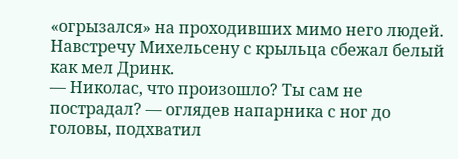«огрызался» на проходивших мимо него людей.
Навстречу Михельсену с крыльца сбежал белый как мел Дринк.
— Николас, что произошло? Ты сам не пострадал? — оглядев напарника с ног до головы, подхватил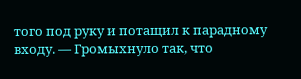того под руку и потащил к парадному входу. — Громыхнуло так, что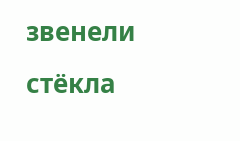звенели стёкла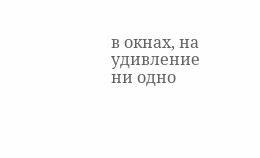в окнах, на удивление ни одно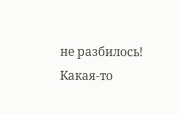не разбилось! Какая-то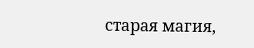старая магия,